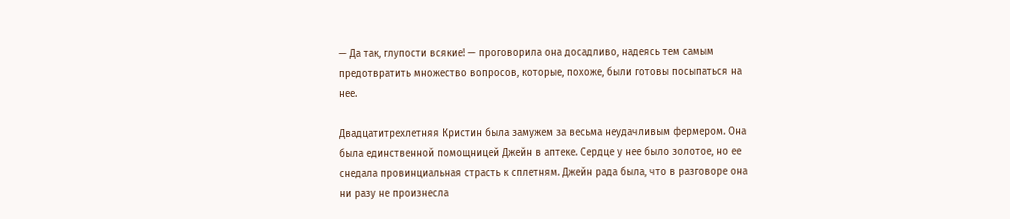— Да так, глупости всякие! — проговорила она досадливо, надеясь тем самым предотвратить множество вопросов, которые, похоже, были готовы посыпаться на нее.

Двадцатитрехлетняя Кристин была замужем за весьма неудачливым фермером. Она была единственной помощницей Джейн в аптеке. Сердце у нее было золотое, но ее снедала провинциальная страсть к сплетням. Джейн рада была, что в разговоре она ни разу не произнесла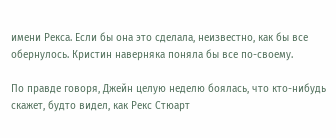имени Рекса. Если бы она это сделала, неизвестно, как бы все обернулось. Кристин наверняка поняла бы все по-своему.

По правде говоря, Джейн целую неделю боялась, что кто-нибудь скажет, будто видел, как Рекс Стюарт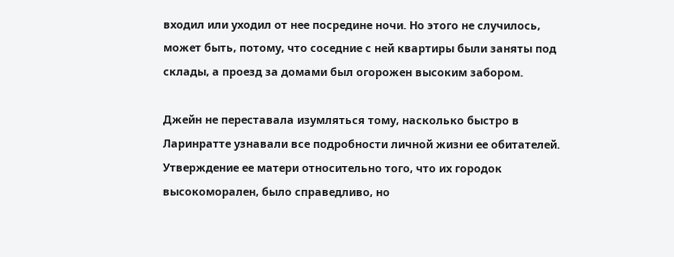входил или уходил от нее посредине ночи. Но этого не случилось, может быть, потому, что соседние с ней квартиры были заняты под склады, а проезд за домами был огорожен высоким забором.

Джейн не переставала изумляться тому, насколько быстро в Ларинратте узнавали все подробности личной жизни ее обитателей. Утверждение ее матери относительно того, что их городок высокоморален, было справедливо, но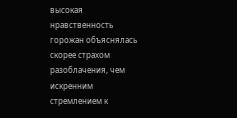высокая нравственность горожан объяснялась скорее страхом разоблачения, чем искренним стремлением к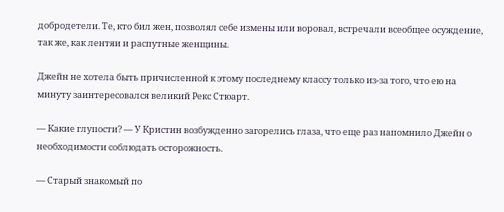добродетели. Те, кто бил жен, позволял себе измены или воровал, встречали всеобщее осуждение, так же, как лентяи и распутные женщины.

Джейн не хотела быть причисленной к этому последнему классу только из-за того, что ею на минуту заинтересовался великий Рекс Стюарт.

— Какие глупости? — У Кристин возбужденно загорелись глаза, что еще раз напомнило Джейн о необходимости соблюдать осторожность.

— Старый знакомый по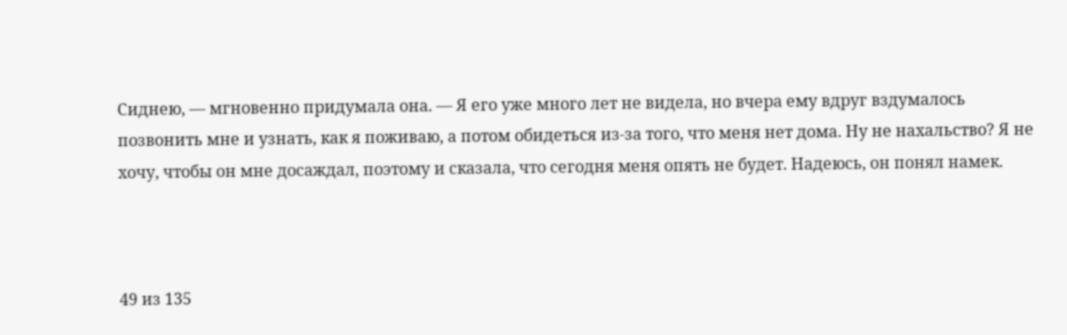Сиднею, — мгновенно придумала она. — Я его уже много лет не видела, но вчера ему вдруг вздумалось позвонить мне и узнать, как я поживаю, а потом обидеться из-за того, что меня нет дома. Ну не нахальство? Я не хочу, чтобы он мне досаждал, поэтому и сказала, что сегодня меня опять не будет. Надеюсь, он понял намек.



49 из 135